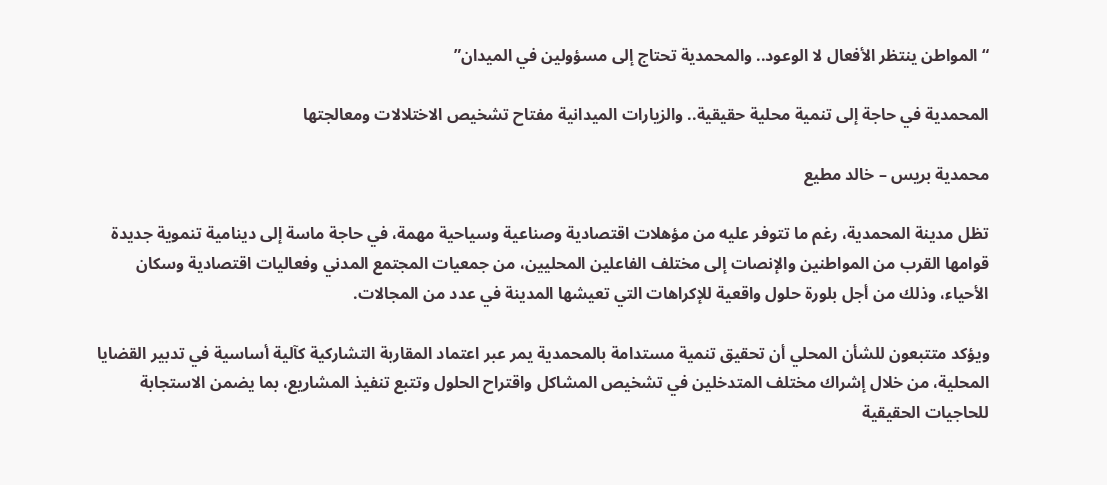“المواطن ينتظر الأفعال لا الوعود.. والمحمدية تحتاج إلى مسؤولين في الميدان”

المحمدية في حاجة إلى تنمية محلية حقيقية.. والزيارات الميدانية مفتاح تشخيص الاختلالات ومعالجتها

محمدية بريس – خالد مطيع

تظل مدينة المحمدية، رغم ما تتوفر عليه من مؤهلات اقتصادية وصناعية وسياحية مهمة، في حاجة ماسة إلى دينامية تنموية جديدة قوامها القرب من المواطنين والإنصات إلى مختلف الفاعلين المحليين، من جمعيات المجتمع المدني وفعاليات اقتصادية وسكان الأحياء، وذلك من أجل بلورة حلول واقعية للإكراهات التي تعيشها المدينة في عدد من المجالات.

ويؤكد متتبعون للشأن المحلي أن تحقيق تنمية مستدامة بالمحمدية يمر عبر اعتماد المقاربة التشاركية كآلية أساسية في تدبير القضايا المحلية، من خلال إشراك مختلف المتدخلين في تشخيص المشاكل واقتراح الحلول وتتبع تنفيذ المشاريع، بما يضمن الاستجابة للحاجيات الحقيقية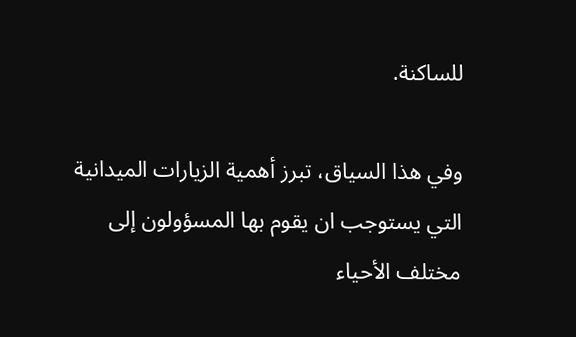للساكنة.

وفي هذا السياق، تبرز أهمية الزيارات الميدانية التي يستوجب ان يقوم بها المسؤولون إلى مختلف الأحياء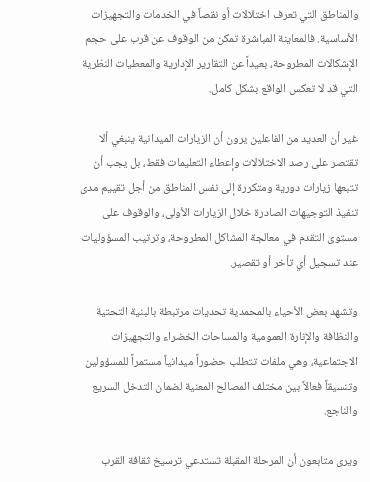والمناطق التي تعرف اختلالات أو نقصاً في الخدمات والتجهيزات الأساسية. فالمعاينة المباشرة تمكن من الوقوف عن قرب على حجم الإشكالات المطروحة، بعيداً عن التقارير الإدارية والمعطيات النظرية التي قد لا تعكس الواقع بشكل كامل.

غير أن العديد من الفاعلين يرون أن الزيارات الميدانية ينبغي ألا تقتصر على رصد الاختلالات وإعطاء التعليمات فقط، بل يجب أن تتبعها زيارات دورية ومتكررة إلى نفس المناطق من أجل تقييم مدى تنفيذ التوجيهات الصادرة خلال الزيارات الأولى، والوقوف على مستوى التقدم في معالجة المشاكل المطروحة، وترتيب المسؤوليات عند تسجيل أي تأخر أو تقصير.

وتشهد بعض الأحياء بالمحمدية تحديات مرتبطة بالبنية التحتية والنظافة والإنارة العمومية والمساحات الخضراء والتجهيزات الاجتماعية، وهي ملفات تتطلب حضوراً ميدانياً مستمراً للمسؤولين وتنسيقاً فعالاً بين مختلف المصالح المعنية لضمان التدخل السريع والناجع.

ويرى متابعون أن المرحلة المقبلة تستدعي ترسيخ ثقافة القرب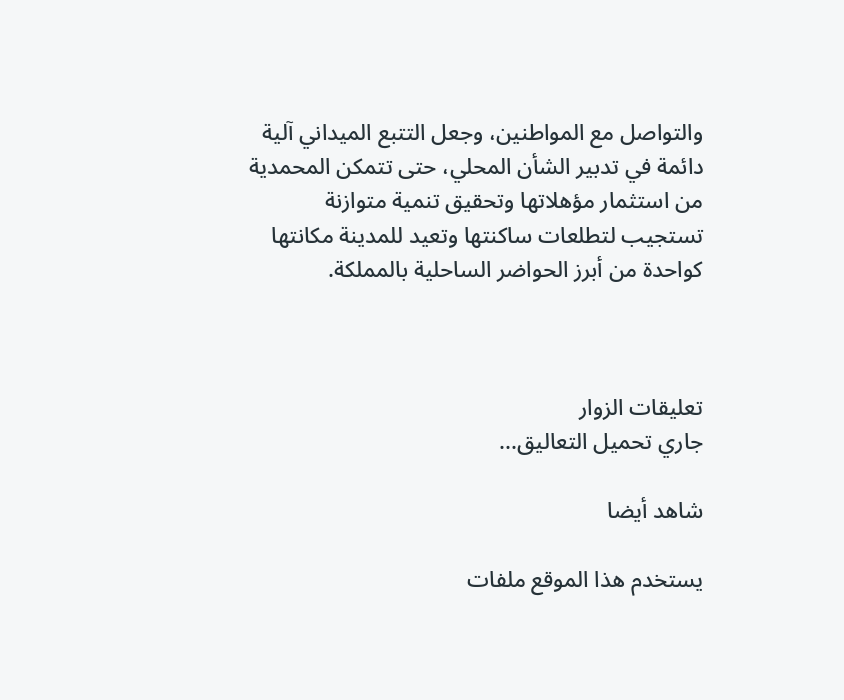والتواصل مع المواطنين، وجعل التتبع الميداني آلية دائمة في تدبير الشأن المحلي، حتى تتمكن المحمدية من استثمار مؤهلاتها وتحقيق تنمية متوازنة تستجيب لتطلعات ساكنتها وتعيد للمدينة مكانتها كواحدة من أبرز الحواضر الساحلية بالمملكة.



تعليقات الزوار
جاري تحميل التعاليق...

شاهد أيضا

يستخدم هذا الموقع ملفات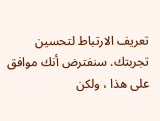تعريف الارتباط لتحسين تجربتك. سنفترض أنك موافق على هذا ، ولكن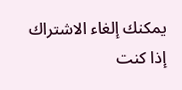يمكنك إلغاء الاشتراك إذا كنت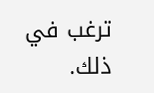ترغب في ذلك.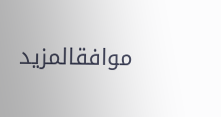موافقالمزيد